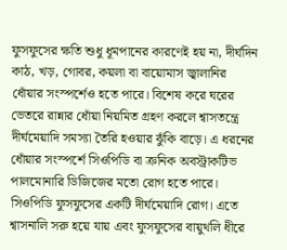ফুসফুসের ক্ষতি শুধু ধূমপানের কারণেই হয় না, দীর্ঘদিন কাঠ, খড়, গোবর, কয়লা বা বায়োমাস জ্বালানির ধোঁয়ার সংস্পর্শেও হতে পারে। বিশেষ করে ঘরের ভেতরে রান্নার ধোঁয়া নিয়মিত গ্রহণ করলে শ্বাসতন্ত্রে দীর্ঘমেয়াদি সমস্যা তৈরি হওয়ার ঝুঁকি বাড়ে। এ ধরনের ধোঁয়ার সংস্পর্শে সিওপিডি বা ক্রনিক অবস্ট্রাকটিভ পালমোনারি ডিজিজের মতো রোগ হতে পারে।
সিওপিডি ফুসফুসের একটি দীর্ঘমেয়াদি রোগ। এতে শ্বাসনালি সরু হয়ে যায় এবং ফুসফুসের বায়ুথলি ধীরে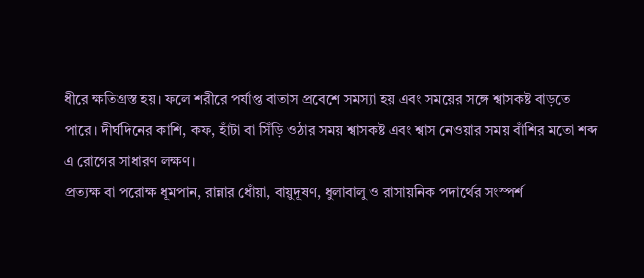ধীরে ক্ষতিগ্রস্ত হয়। ফলে শরীরে পর্যাপ্ত বাতাস প্রবেশে সমস্যা হয় এবং সময়ের সঙ্গে শ্বাসকষ্ট বাড়তে পারে। দীর্ঘদিনের কাশি, কফ, হাঁটা বা সিঁড়ি ওঠার সময় শ্বাসকষ্ট এবং শ্বাস নেওয়ার সময় বাঁশির মতো শব্দ এ রোগের সাধারণ লক্ষণ।
প্রত্যক্ষ বা পরোক্ষ ধূমপান, রান্নার ধোঁয়া, বায়ুদূষণ, ধুলাবালু ও রাসায়নিক পদার্থের সংস্পর্শ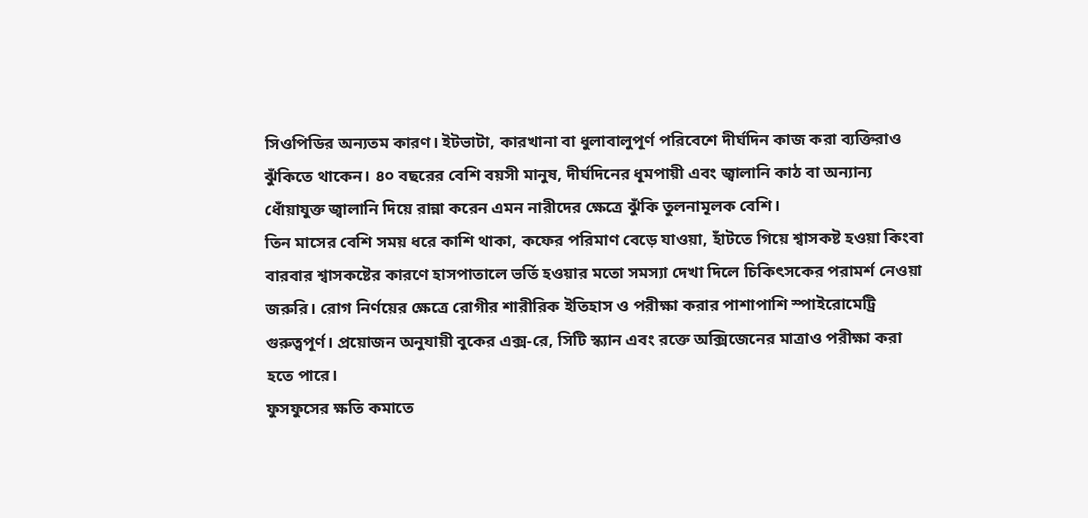সিওপিডির অন্যতম কারণ। ইটভাটা, কারখানা বা ধুলাবালুপূর্ণ পরিবেশে দীর্ঘদিন কাজ করা ব্যক্তিরাও ঝুঁকিতে থাকেন। ৪০ বছরের বেশি বয়সী মানুষ, দীর্ঘদিনের ধূমপায়ী এবং জ্বালানি কাঠ বা অন্যান্য ধোঁয়াযুক্ত জ্বালানি দিয়ে রান্না করেন এমন নারীদের ক্ষেত্রে ঝুঁকি তুলনামূলক বেশি।
তিন মাসের বেশি সময় ধরে কাশি থাকা, কফের পরিমাণ বেড়ে যাওয়া, হাঁটতে গিয়ে শ্বাসকষ্ট হওয়া কিংবা বারবার শ্বাসকষ্টের কারণে হাসপাতালে ভর্তি হওয়ার মতো সমস্যা দেখা দিলে চিকিৎসকের পরামর্শ নেওয়া জরুরি। রোগ নির্ণয়ের ক্ষেত্রে রোগীর শারীরিক ইতিহাস ও পরীক্ষা করার পাশাপাশি স্পাইরোমেট্রি গুরুত্বপূর্ণ। প্রয়োজন অনুযায়ী বুকের এক্স-রে, সিটি স্ক্যান এবং রক্তে অক্সিজেনের মাত্রাও পরীক্ষা করা হতে পারে।
ফুসফুসের ক্ষতি কমাতে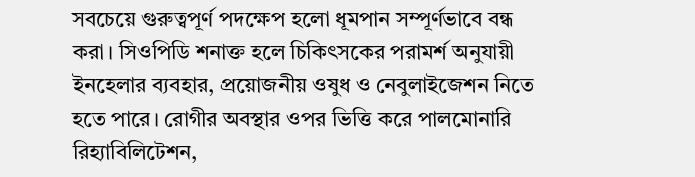সবচেয়ে গুরুত্বপূর্ণ পদক্ষেপ হলো ধূমপান সম্পূর্ণভাবে বন্ধ করা। সিওপিডি শনাক্ত হলে চিকিৎসকের পরামর্শ অনুযায়ী ইনহেলার ব্যবহার, প্রয়োজনীয় ওষুধ ও নেবুলাইজেশন নিতে হতে পারে। রোগীর অবস্থার ওপর ভিত্তি করে পালমোনারি রিহ্যাবিলিটেশন,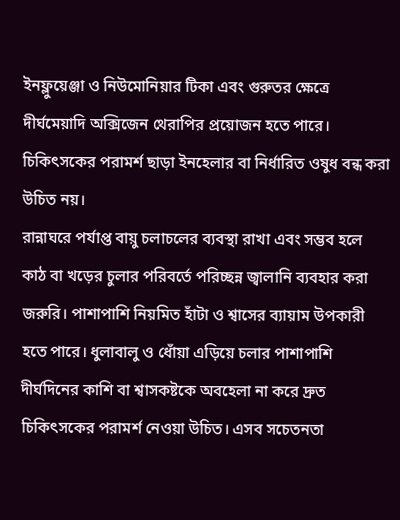ইনফ্লুয়েঞ্জা ও নিউমোনিয়ার টিকা এবং গুরুতর ক্ষেত্রে দীর্ঘমেয়াদি অক্সিজেন থেরাপির প্রয়োজন হতে পারে। চিকিৎসকের পরামর্শ ছাড়া ইনহেলার বা নির্ধারিত ওষুধ বন্ধ করা উচিত নয়।
রান্নাঘরে পর্যাপ্ত বায়ু চলাচলের ব্যবস্থা রাখা এবং সম্ভব হলে কাঠ বা খড়ের চুলার পরিবর্তে পরিচ্ছন্ন জ্বালানি ব্যবহার করা জরুরি। পাশাপাশি নিয়মিত হাঁটা ও শ্বাসের ব্যায়াম উপকারী হতে পারে। ধুলাবালু ও ধোঁয়া এড়িয়ে চলার পাশাপাশি দীর্ঘদিনের কাশি বা শ্বাসকষ্টকে অবহেলা না করে দ্রুত চিকিৎসকের পরামর্শ নেওয়া উচিত। এসব সচেতনতা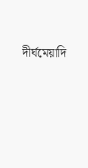দীর্ঘমেয়াদি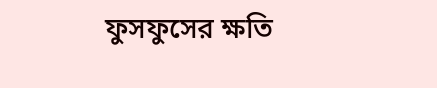ফুসফুসের ক্ষতি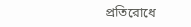প্রতিরোধে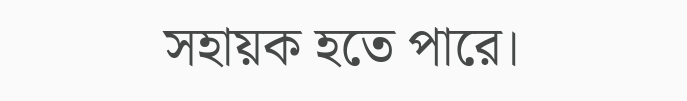সহায়ক হতে পারে।